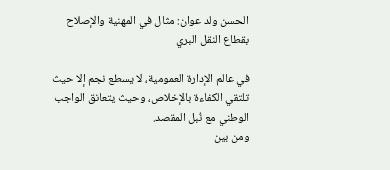الحسن ولد عوان: مثال في المهنية والإصلاح بقطاع النقل البري

في عالم الإدارة العمومية، لا يسطع نجم إلا حيث تلتقي الكفاءة بالإخلاص، وحيث يتعانق الواجب الوطني مع نُبل المقصد.
ومن بين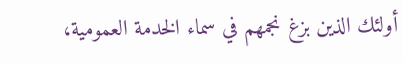أولئك الذين بزغ نجمهم في سماء الخدمة العمومية،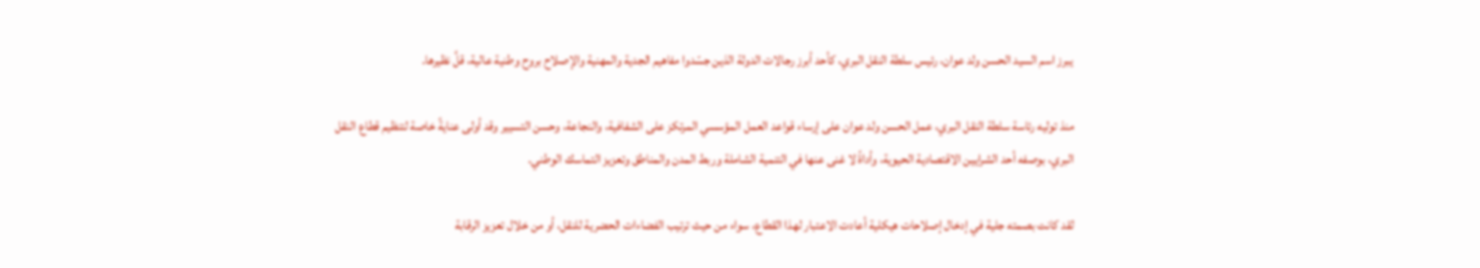يبرز اسم السيد الحسن ولد عوان، رئيس سلطة النقل البري، كأحد أبرز رجالات الدولة الذين جسّدوا مفاهيم الجدية والمهنية والإصلاح بروح وطنية عالية، قلَّ نظيرها.

منذ توليه رئاسة سلطة النقل البري، عمل الحسن ولد عوان على إرساء قواعد العمل المؤسسي المرتكز على الشفافية، والنجاعة، وحسن التسيير وقد أولى عنايةً خاصة لتنظيم قطاع النقل البري، بوصفه أحد الشرايين الاقتصادية الحيوية، وأداةً لا غنى عنها في التنمية الشاملة وربط المدن والمناطق وتعزيز التماسك الوطني.

لقد كانت بصمته جلية في إدخال إصلاحات هيكلية أعادت الاعتبار لهذا القطاع، سواء من حيث ترتيب الفضاءات الحضرية للنقل، أو من خلال تعزيز الرقابة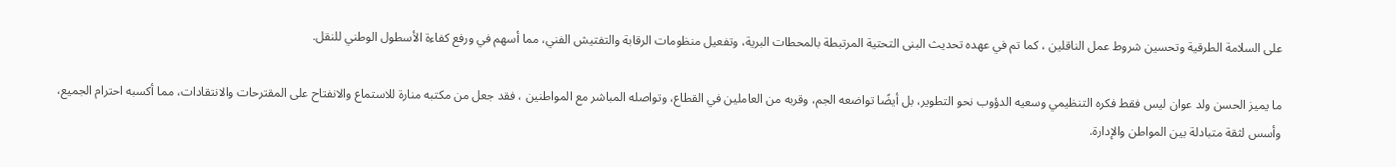على السلامة الطرقية وتحسين شروط عمل الناقلين ، كما تم في عهده تحديث البنى التحتية المرتبطة بالمحطات البرية، وتفعيل منظومات الرقابة والتفتيش الفني، مما أسهم في ورفع كفاءة الأسطول الوطني للنقل.

ما يميز الحسن ولد عوان ليس فقط فكره التنظيمي وسعيه الدؤوب نحو التطوير، بل أيضًا تواضعه الجم، وقربه من العاملين في القطاع، وتواصله المباشر مع المواطنين ، فقد جعل من مكتبه منارة للاستماع والانفتاح على المقترحات والانتقادات، مما أكسبه احترام الجميع، وأسس لثقة متبادلة بين المواطن والإدارة.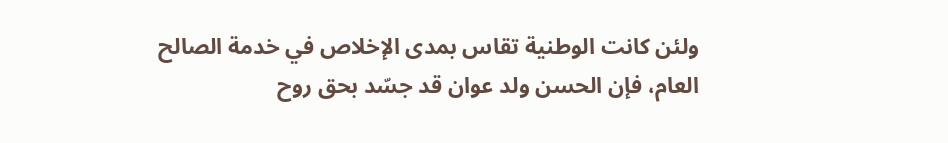ولئن كانت الوطنية تقاس بمدى الإخلاص في خدمة الصالح العام، فإن الحسن ولد عوان قد جسّد بحق روح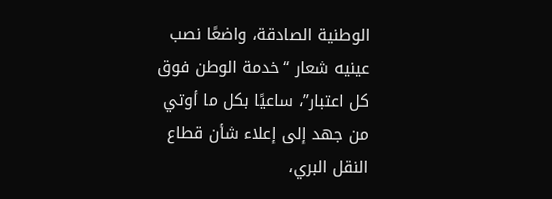الوطنية الصادقة، واضعًا نصب عينيه شعار “خدمة الوطن فوق كل اعتبار”، ساعيًا بكل ما أوتي من جهد إلى إعلاء شأن قطاع النقل البري،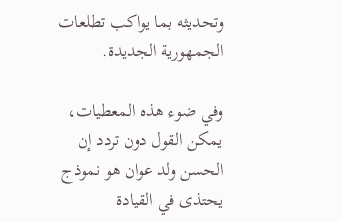وتحديثه بما يواكب تطلعات الجمهورية الجديدة.

وفي ضوء هذه المعطيات، يمكن القول دون تردد إن الحسن ولد عوان هو نموذج يحتذى في القيادة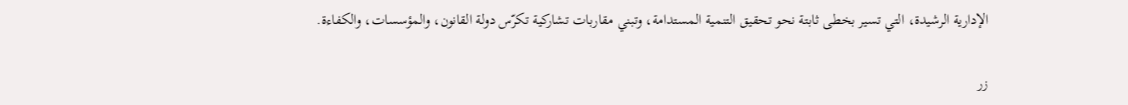الإدارية الرشيدة، التي تسير بخطى ثابتة نحو تحقيق التنمية المستدامة، وتبني مقاربات تشاركية تكرّس دولة القانون، والمؤسسات، والكفاءة.

زر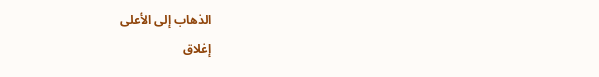الذهاب إلى الأعلى
إغلاق